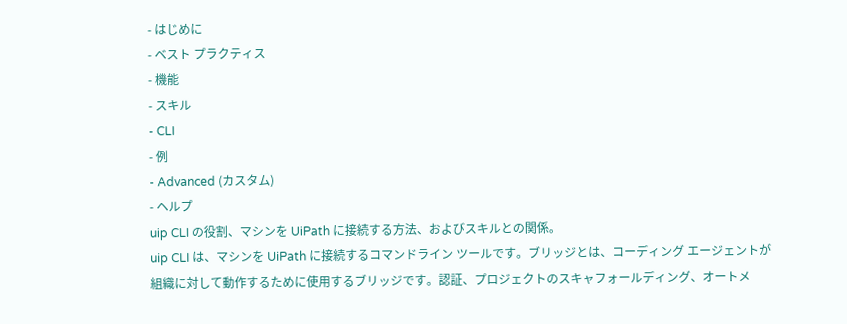- はじめに
- ベスト プラクティス
- 機能
- スキル
- CLI
- 例
- Advanced (カスタム)
- ヘルプ
uip CLI の役割、マシンを UiPath に接続する方法、およびスキルとの関係。
uip CLI は、マシンを UiPath に接続するコマンドライン ツールです。ブリッジとは、コーディング エージェントが組織に対して動作するために使用するブリッジです。認証、プロジェクトのスキャフォールディング、オートメ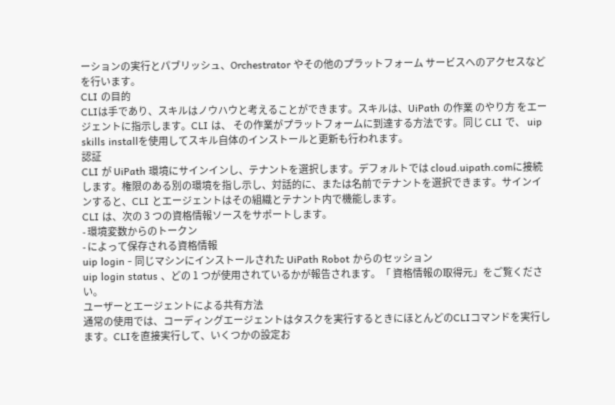ーションの実行とパブリッシュ、Orchestrator やその他のプラットフォーム サービスへのアクセスなどを行います。
CLI の目的
CLIは手であり、スキルはノウハウと考えることができます。スキルは、UiPath の作業 のやり方 をエージェントに指示します。CLI は、 その作業がプラットフォームに到達する方法です。同じ CLI で、 uip skills installを使用してスキル自体のインストールと更新も行われます。
認証
CLI が UiPath 環境にサインインし、テナントを選択します。デフォルトでは cloud.uipath.comに接続します。権限のある別の環境を指し示し、対話的に、または名前でテナントを選択できます。サインインすると、CLI とエージェントはその組織とテナント内で機能します。
CLI は、次の 3 つの資格情報ソースをサポートします。
- 環境変数からのトークン
- によって保存される資格情報
uip login - 同じマシンにインストールされた UiPath Robot からのセッション
uip login status 、どの 1 つが使用されているかが報告されます。「 資格情報の取得元」をご覧ください。
ユーザーとエージェントによる共有方法
通常の使用では、コーディングエージェントはタスクを実行するときにほとんどのCLIコマンドを実行します。CLIを直接実行して、いくつかの設定お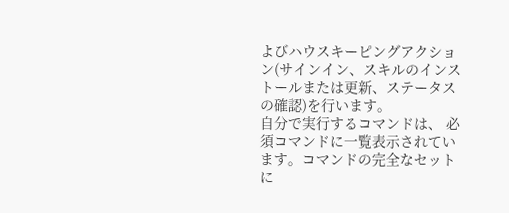よびハウスキーピングアクション(サインイン、スキルのインストールまたは更新、ステータスの確認)を行います。
自分で実行するコマンドは、 必須コマンドに一覧表示されています。コマンドの完全なセットに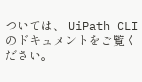ついては、 UiPath CLI のドキュメントをご覧ください。